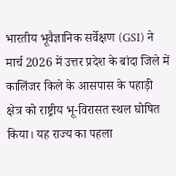भारतीय भूवैज्ञानिक सर्वेक्षण (GSI) ने मार्च 2026 में उत्तर प्रदेश के बांदा जिले में कालिंजर किले के आसपास के पहाड़ी क्षेत्र को राष्ट्रीय भू-विरासत स्थल घोषित किया। यह राज्य का पहला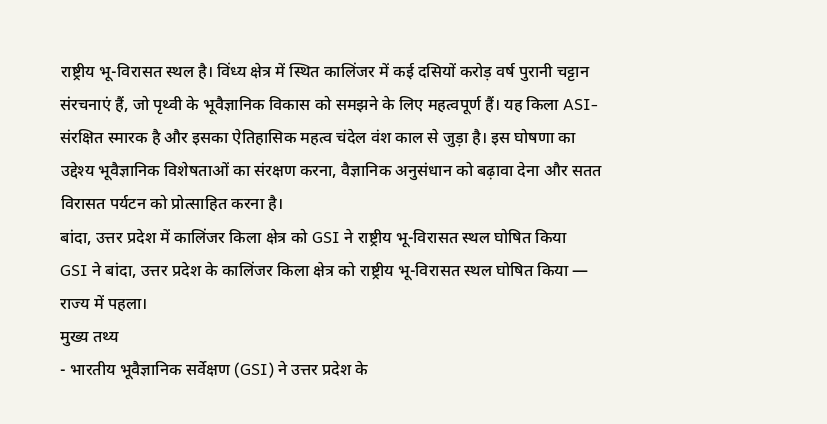राष्ट्रीय भू-विरासत स्थल है। विंध्य क्षेत्र में स्थित कालिंजर में कई दसियों करोड़ वर्ष पुरानी चट्टान संरचनाएं हैं, जो पृथ्वी के भूवैज्ञानिक विकास को समझने के लिए महत्वपूर्ण हैं। यह किला ASI-संरक्षित स्मारक है और इसका ऐतिहासिक महत्व चंदेल वंश काल से जुड़ा है। इस घोषणा का उद्देश्य भूवैज्ञानिक विशेषताओं का संरक्षण करना, वैज्ञानिक अनुसंधान को बढ़ावा देना और सतत विरासत पर्यटन को प्रोत्साहित करना है।
बांदा, उत्तर प्रदेश में कालिंजर किला क्षेत्र को GSI ने राष्ट्रीय भू-विरासत स्थल घोषित किया
GSI ने बांदा, उत्तर प्रदेश के कालिंजर किला क्षेत्र को राष्ट्रीय भू-विरासत स्थल घोषित किया — राज्य में पहला।
मुख्य तथ्य
- भारतीय भूवैज्ञानिक सर्वेक्षण (GSI) ने उत्तर प्रदेश के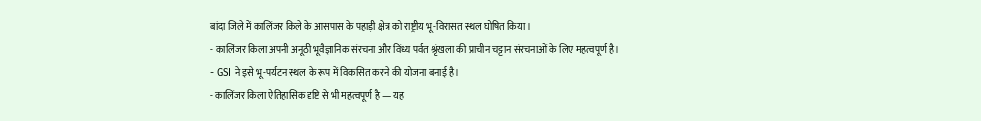बांदा जिले में कालिंजर किले के आसपास के पहाड़ी क्षेत्र को राष्ट्रीय भू-विरासत स्थल घोषित किया।
- कालिंजर किला अपनी अनूठी भूवैज्ञानिक संरचना और विंध्य पर्वत श्रृंखला की प्राचीन चट्टान संरचनाओं के लिए महत्वपूर्ण है।
- GSI ने इसे भू-पर्यटन स्थल के रूप में विकसित करने की योजना बनाई है।
- कालिंजर किला ऐतिहासिक दृष्टि से भी महत्वपूर्ण है — यह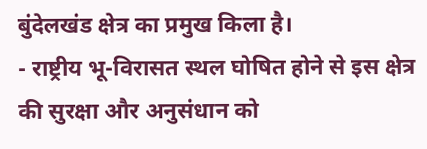बुंदेलखंड क्षेत्र का प्रमुख किला है।
- राष्ट्रीय भू-विरासत स्थल घोषित होने से इस क्षेत्र की सुरक्षा और अनुसंधान को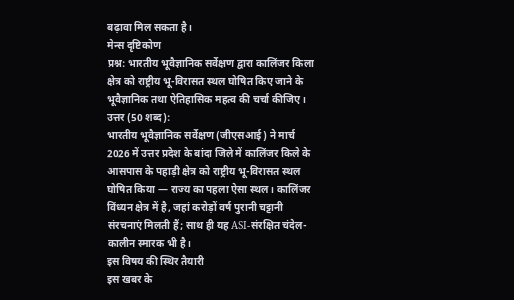बढ़ावा मिल सकता है।
मेन्स दृष्टिकोण
प्रश्न: भारतीय भूवैज्ञानिक सर्वेक्षण द्वारा कालिंजर किला क्षेत्र को राष्ट्रीय भू-विरासत स्थल घोषित किए जाने के भूवैज्ञानिक तथा ऐतिहासिक महत्व की चर्चा कीजिए।
उत्तर (50 शब्द):
भारतीय भूवैज्ञानिक सर्वेक्षण (जीएसआई) ने मार्च 2026 में उत्तर प्रदेश के बांदा जिले में कालिंजर किले के आसपास के पहाड़ी क्षेत्र को राष्ट्रीय भू-विरासत स्थल घोषित किया — राज्य का पहला ऐसा स्थल। कालिंजर विंध्यन क्षेत्र में है, जहां करोड़ों वर्ष पुरानी चट्टानी संरचनाएं मिलती हैं; साथ ही यह ASI-संरक्षित चंदेल-कालीन स्मारक भी है।
इस विषय की स्थिर तैयारी
इस खबर के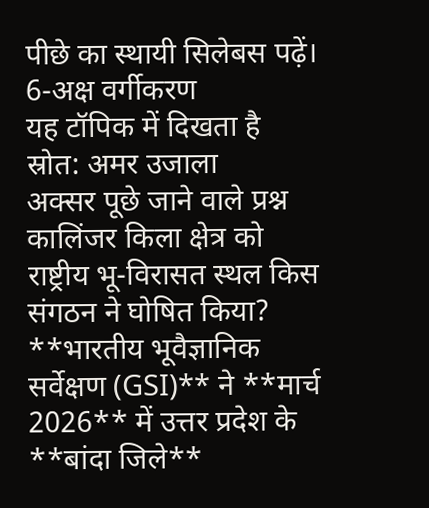पीछे का स्थायी सिलेबस पढ़ें।
6-अक्ष वर्गीकरण
यह टॉपिक में दिखता है
स्रोत: अमर उजाला
अक्सर पूछे जाने वाले प्रश्न
कालिंजर किला क्षेत्र को राष्ट्रीय भू-विरासत स्थल किस संगठन ने घोषित किया?
**भारतीय भूवैज्ञानिक सर्वेक्षण (GSI)** ने **मार्च 2026** में उत्तर प्रदेश के **बांदा जिले**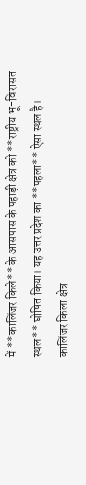में **कालिंजर किले** के आसपास के पहाड़ी क्षेत्र को **राष्ट्रीय भू-विरासत स्थल** घोषित किया। यह उत्तर प्रदेश का **पहला** ऐसा स्थल है।
कालिंजर किला क्षेत्र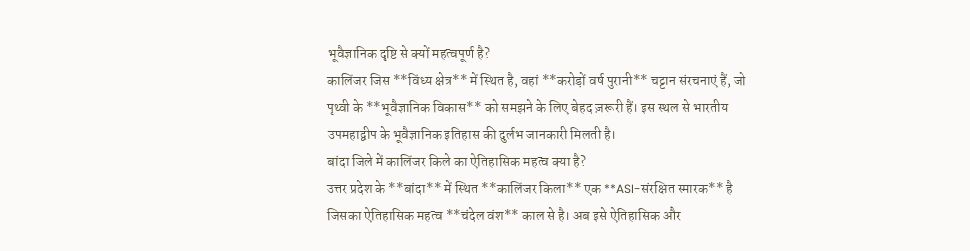भूवैज्ञानिक दृष्टि से क्यों महत्वपूर्ण है?
कालिंजर जिस **विंध्य क्षेत्र** में स्थित है, वहां **करोड़ों वर्ष पुरानी** चट्टान संरचनाएं हैं, जो पृथ्वी के **भूवैज्ञानिक विकास** को समझने के लिए बेहद ज़रूरी हैं। इस स्थल से भारतीय उपमहाद्वीप के भूवैज्ञानिक इतिहास की दुर्लभ जानकारी मिलती है।
बांदा जिले में कालिंजर किले का ऐतिहासिक महत्व क्या है?
उत्तर प्रदेश के **बांदा** में स्थित **कालिंजर किला** एक **ASI-संरक्षित स्मारक** है जिसका ऐतिहासिक महत्व **चंदेल वंश** काल से है। अब इसे ऐतिहासिक और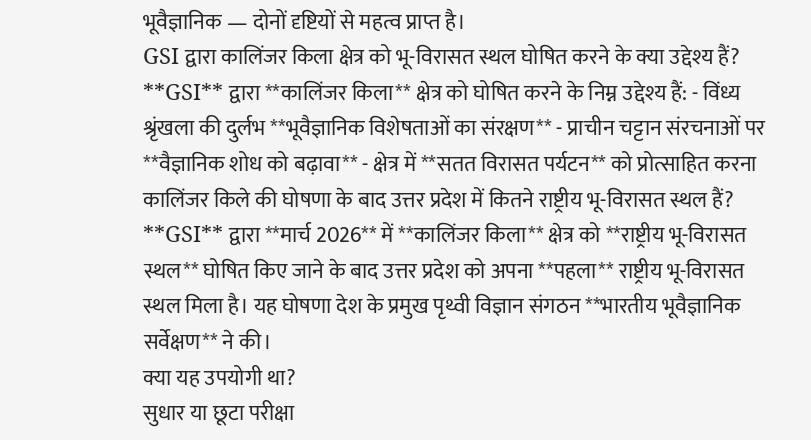भूवैज्ञानिक — दोनों दृष्टियों से महत्व प्राप्त है।
GSI द्वारा कालिंजर किला क्षेत्र को भू-विरासत स्थल घोषित करने के क्या उद्देश्य हैं?
**GSI** द्वारा **कालिंजर किला** क्षेत्र को घोषित करने के निम्न उद्देश्य हैं: - विंध्य श्रृंखला की दुर्लभ **भूवैज्ञानिक विशेषताओं का संरक्षण** - प्राचीन चट्टान संरचनाओं पर **वैज्ञानिक शोध को बढ़ावा** - क्षेत्र में **सतत विरासत पर्यटन** को प्रोत्साहित करना
कालिंजर किले की घोषणा के बाद उत्तर प्रदेश में कितने राष्ट्रीय भू-विरासत स्थल हैं?
**GSI** द्वारा **मार्च 2026** में **कालिंजर किला** क्षेत्र को **राष्ट्रीय भू-विरासत स्थल** घोषित किए जाने के बाद उत्तर प्रदेश को अपना **पहला** राष्ट्रीय भू-विरासत स्थल मिला है। यह घोषणा देश के प्रमुख पृथ्वी विज्ञान संगठन **भारतीय भूवैज्ञानिक सर्वेक्षण** ने की।
क्या यह उपयोगी था?
सुधार या छूटा परीक्षा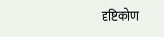दृष्टिकोण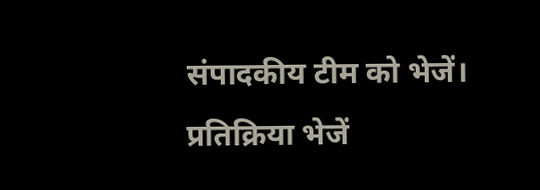संपादकीय टीम को भेजें।
प्रतिक्रिया भेजें